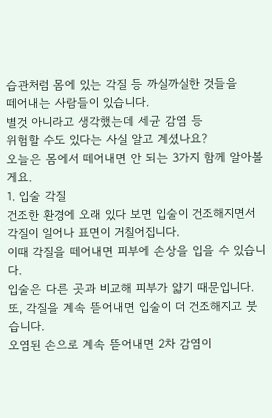습관처럼 몸에 있는 각질 등 까실까실한 것들을
떼어내는 사람들이 있습니다.
별것 아니라고 생각했는데 세균 감염 등
위험할 수도 있다는 사실 알고 계셨나요?
오늘은 몸에서 떼어내면 안 되는 3가지 함께 알아볼게요.
1. 입술 각질
건조한 환경에 오래 있다 보면 입술이 건조해지면서
각질이 일어나 표면이 거칠어집니다.
이때 각질을 떼어내면 피부에 손상을 입을 수 있습니다.
입술은 다른 곳과 비교해 피부가 얇기 때문입니다.
또, 각질을 계속 뜯어내면 입술이 더 건조해지고 붓습니다.
오염된 손으로 계속 뜯어내면 2차 감염이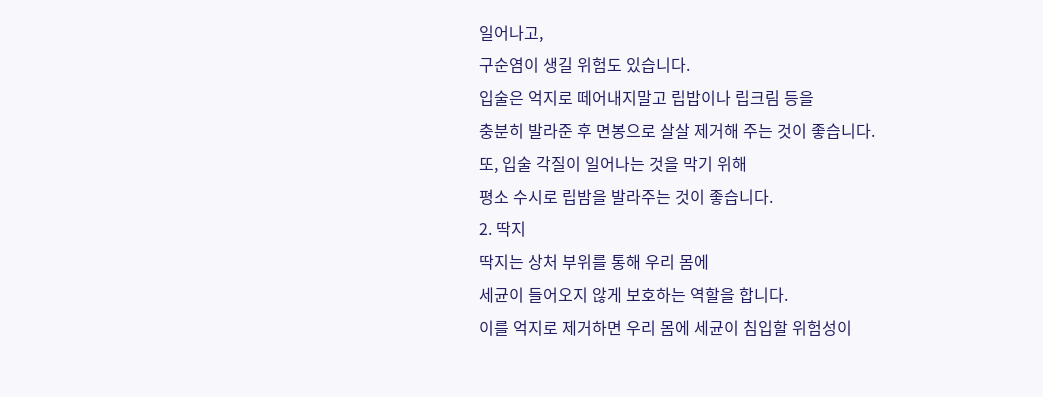일어나고,
구순염이 생길 위험도 있습니다.
입술은 억지로 떼어내지말고 립밥이나 립크림 등을
충분히 발라준 후 면봉으로 살살 제거해 주는 것이 좋습니다.
또, 입술 각질이 일어나는 것을 막기 위해
평소 수시로 립밤을 발라주는 것이 좋습니다.
2. 딱지
딱지는 상처 부위를 통해 우리 몸에
세균이 들어오지 않게 보호하는 역할을 합니다.
이를 억지로 제거하면 우리 몸에 세균이 침입할 위험성이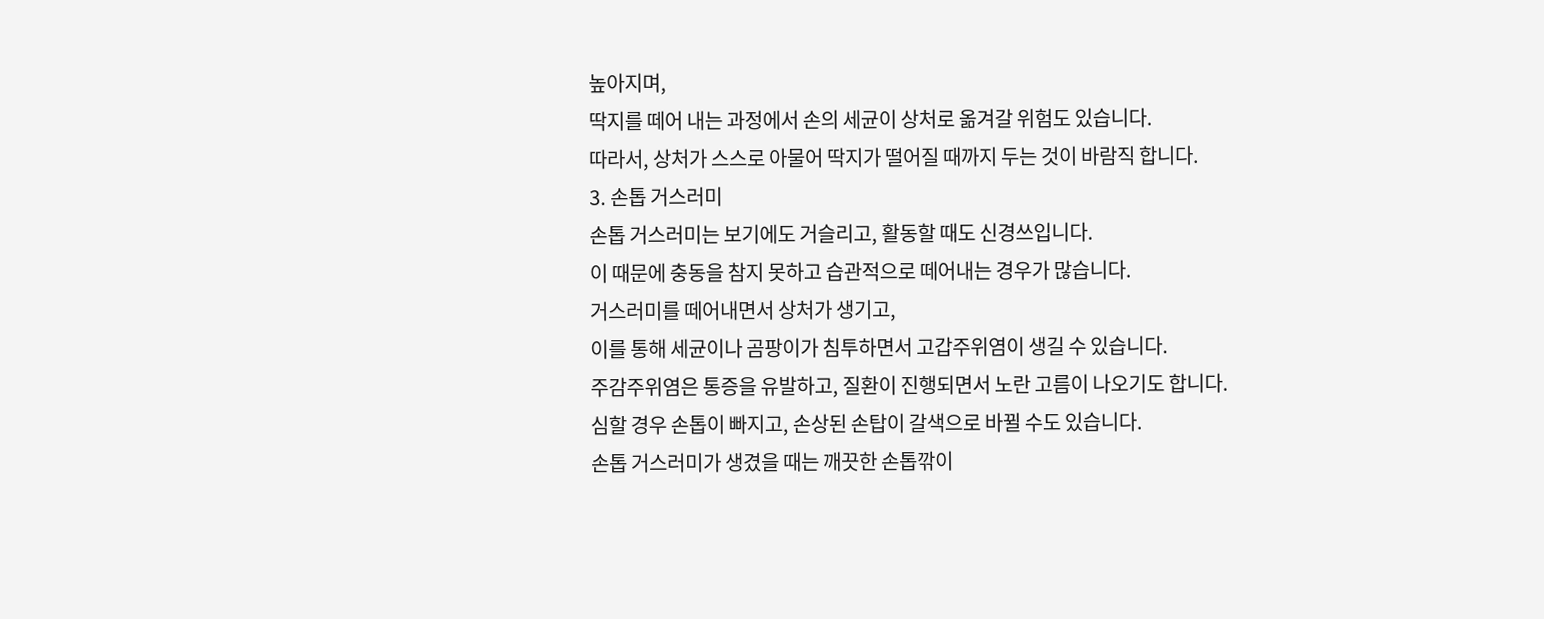높아지며,
딱지를 떼어 내는 과정에서 손의 세균이 상처로 옮겨갈 위험도 있습니다.
따라서, 상처가 스스로 아물어 딱지가 떨어질 때까지 두는 것이 바람직 합니다.
3. 손톱 거스러미
손톱 거스러미는 보기에도 거슬리고, 활동할 때도 신경쓰입니다.
이 때문에 충동을 참지 못하고 습관적으로 떼어내는 경우가 많습니다.
거스러미를 떼어내면서 상처가 생기고,
이를 통해 세균이나 곰팡이가 침투하면서 고갑주위염이 생길 수 있습니다.
주감주위염은 통증을 유발하고, 질환이 진행되면서 노란 고름이 나오기도 합니다.
심할 경우 손톱이 빠지고, 손상된 손탑이 갈색으로 바뀔 수도 있습니다.
손톱 거스러미가 생겼을 때는 깨끗한 손톱깎이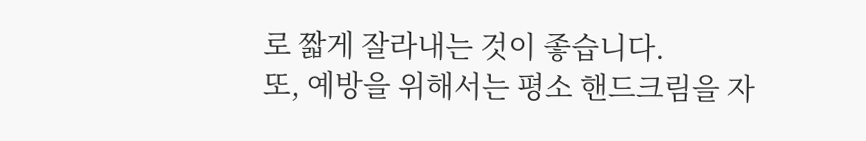로 짧게 잘라내는 것이 좋습니다.
또, 예방을 위해서는 평소 핸드크림을 자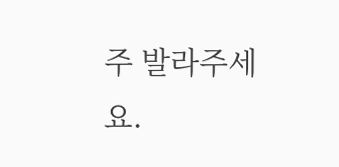주 발라주세요.